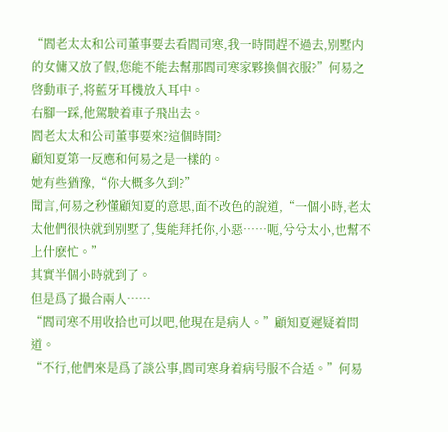“閻老太太和公司董事要去看閻司寒,我一時間趕不過去,别墅内的女傭又放了假,您能不能去幫那閻司寒家夥換個衣服?”何易之啓動車子,将藍牙耳機放入耳中。
右腳一踩,他駕駛着車子飛出去。
閻老太太和公司董事要來?這個時間?
顧知夏第一反應和何易之是一樣的。
她有些猶豫,“你大概多久到?”
聞言,何易之秒懂顧知夏的意思,面不改色的說道,“一個小時,老太太他們很快就到别墅了,隻能拜托你,小惡……呃,兮兮太小,也幫不上什麽忙。”
其實半個小時就到了。
但是爲了撮合兩人……
“閻司寒不用收拾也可以吧,他現在是病人。”顧知夏遲疑着問道。
“不行,他們來是爲了談公事,閻司寒身着病号服不合适。”何易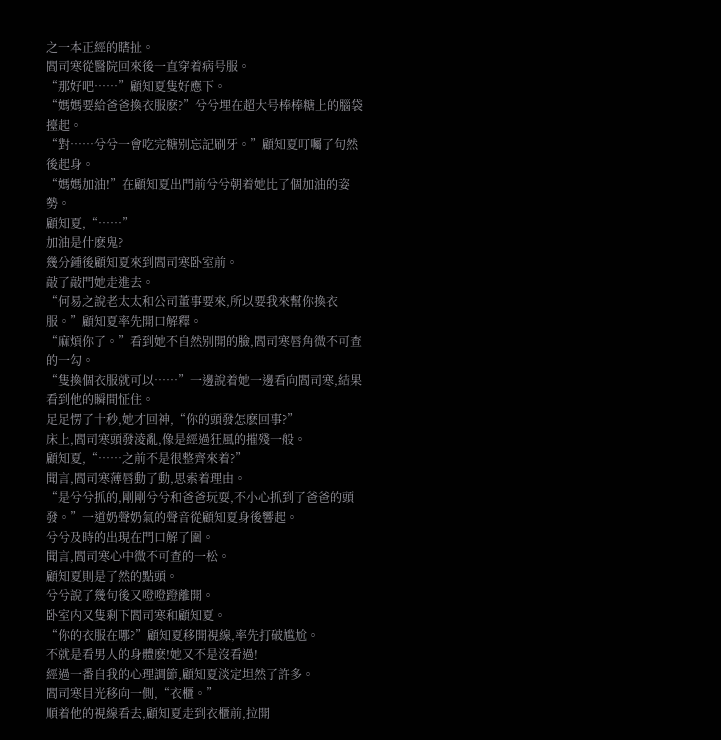之一本正經的瞎扯。
閻司寒從醫院回來後一直穿着病号服。
“那好吧……”顧知夏隻好應下。
“媽媽要給爸爸換衣服麽?”兮兮埋在超大号棒棒糖上的腦袋擡起。
“對……兮兮一會吃完糖别忘記刷牙。”顧知夏叮囑了句然後起身。
“媽媽加油!”在顧知夏出門前兮兮朝着她比了個加油的姿勢。
顧知夏,“……”
加油是什麽鬼?
幾分鍾後顧知夏來到閻司寒卧室前。
敲了敲門她走進去。
“何易之說老太太和公司董事要來,所以要我來幫你換衣服。”顧知夏率先開口解釋。
“麻煩你了。”看到她不自然别開的臉,閻司寒唇角微不可查的一勾。
“隻換個衣服就可以……”一邊說着她一邊看向閻司寒,結果看到他的瞬間怔住。
足足愣了十秒,她才回神,“你的頭發怎麽回事?”
床上,閻司寒頭發淩亂,像是經過狂風的摧殘一般。
顧知夏,“……之前不是很整齊來着?”
聞言,閻司寒薄唇動了動,思索着理由。
“是兮兮抓的,剛剛兮兮和爸爸玩耍,不小心抓到了爸爸的頭發。”一道奶聲奶氣的聲音從顧知夏身後響起。
兮兮及時的出現在門口解了圍。
聞言,閻司寒心中微不可查的一松。
顧知夏則是了然的點頭。
兮兮說了幾句後又噔噔蹬離開。
卧室内又隻剩下閻司寒和顧知夏。
“你的衣服在哪?”顧知夏移開視線,率先打破尴尬。
不就是看男人的身體麽!她又不是沒看過!
經過一番自我的心理調節,顧知夏淡定坦然了許多。
閻司寒目光移向一側,“衣櫃。”
順着他的視線看去,顧知夏走到衣櫃前,拉開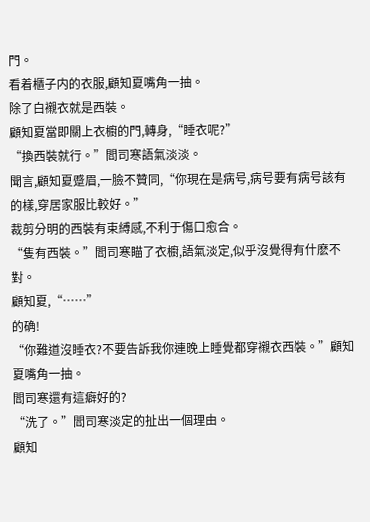門。
看着櫃子内的衣服,顧知夏嘴角一抽。
除了白襯衣就是西裝。
顧知夏當即關上衣櫥的門,轉身,“睡衣呢?”
“換西裝就行。”閻司寒語氣淡淡。
聞言,顧知夏蹙眉,一臉不贊同,“你現在是病号,病号要有病号該有的樣,穿居家服比較好。”
裁剪分明的西裝有束縛感,不利于傷口愈合。
“隻有西裝。”閻司寒瞄了衣櫥,語氣淡定,似乎沒覺得有什麽不對。
顧知夏,“……”
的确!
“你難道沒睡衣?不要告訴我你連晚上睡覺都穿襯衣西裝。”顧知夏嘴角一抽。
閻司寒還有這癖好的?
“洗了。”閻司寒淡定的扯出一個理由。
顧知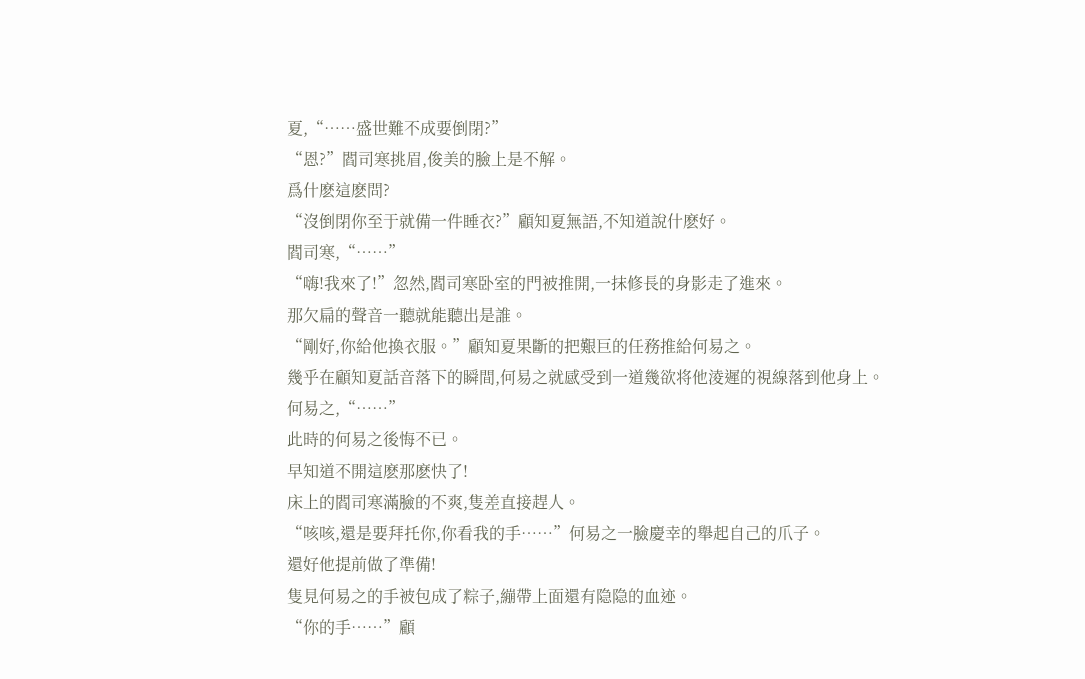夏,“……盛世難不成要倒閉?”
“恩?”閻司寒挑眉,俊美的臉上是不解。
爲什麽這麽問?
“沒倒閉你至于就備一件睡衣?”顧知夏無語,不知道說什麽好。
閻司寒,“……”
“嗨!我來了!”忽然,閻司寒卧室的門被推開,一抹修長的身影走了進來。
那欠扁的聲音一聽就能聽出是誰。
“剛好,你給他換衣服。”顧知夏果斷的把艱巨的任務推給何易之。
幾乎在顧知夏話音落下的瞬間,何易之就感受到一道幾欲将他淩遲的視線落到他身上。
何易之,“……”
此時的何易之後悔不已。
早知道不開這麽那麽快了!
床上的閻司寒滿臉的不爽,隻差直接趕人。
“咳咳,還是要拜托你,你看我的手……”何易之一臉慶幸的舉起自己的爪子。
還好他提前做了準備!
隻見何易之的手被包成了粽子,繃帶上面還有隐隐的血迹。
“你的手……”顧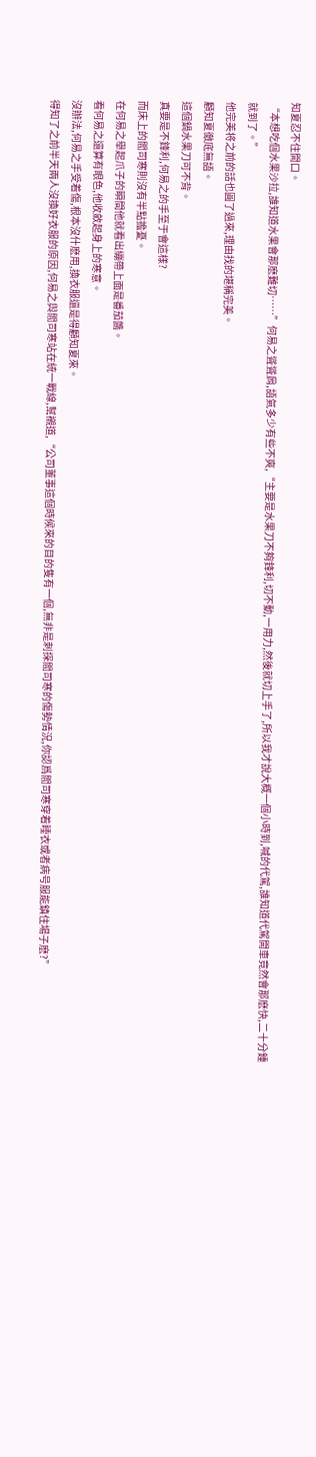知夏忍不住開口。
“本想吃個水果沙拉,誰知道水果會那麽難切……”何易之聳聳肩,語氣多少有些不爽,“主要是水果刀不夠鋒利,切不動,一用力,然後就切上手了,所以我才說大概一個小時到,喊的代駕,誰知道代駕開車竟然會那麽快,二十分鍾就到了。”
他完美将之前的話也圓了過來,理由找的堪稱完美。
顧知夏徹底無語。
這個鍋水果刀可不背。
真要是不鋒利,何易之的手至于會這樣?
而床上的閻司寒則沒有半點擔憂。
在何易之舉起爪子的瞬間他就看出繃帶上面是番茄醬。
看何易之還算有眼色,他收斂起身上的寒意。
沒辦法,何易之手受着傷,根本沒什麽用,換衣服還是得顧知夏來。
得知了之前半天兩人沒換好衣服的原因,何易之與閻司寒站在統一戰線,幫襯道,“公司董事這個時候來的目的隻有一個,無非是刺探閻司寒的傷勢情況,你認爲閻司寒穿着睡衣或者病号服能鎮住場子麽?”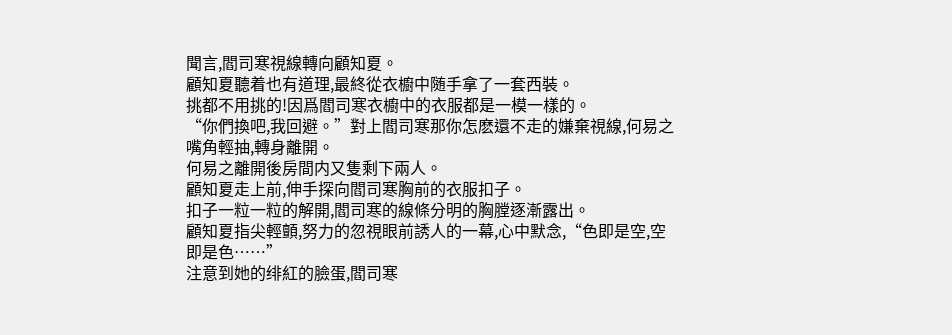聞言,閻司寒視線轉向顧知夏。
顧知夏聽着也有道理,最終從衣櫥中随手拿了一套西裝。
挑都不用挑的!因爲閻司寒衣櫥中的衣服都是一模一樣的。
“你們換吧,我回避。”對上閻司寒那你怎麽還不走的嫌棄視線,何易之嘴角輕抽,轉身離開。
何易之離開後房間内又隻剩下兩人。
顧知夏走上前,伸手探向閻司寒胸前的衣服扣子。
扣子一粒一粒的解開,閻司寒的線條分明的胸膛逐漸露出。
顧知夏指尖輕顫,努力的忽視眼前誘人的一幕,心中默念,“色即是空,空即是色……”
注意到她的绯紅的臉蛋,閻司寒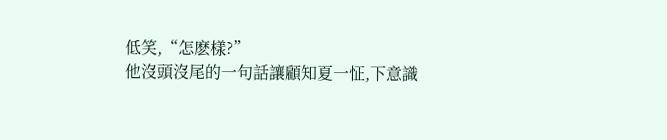低笑,“怎麽樣?”
他沒頭沒尾的一句話讓顧知夏一怔,下意識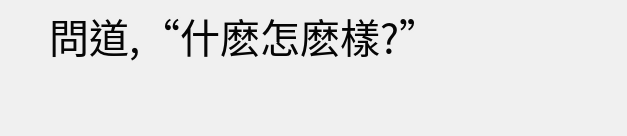問道,“什麽怎麽樣?”